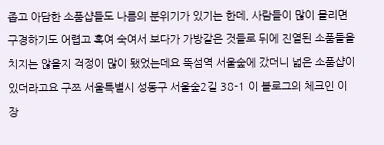좁고 아담한 소품샵들도 나름의 분위기가 있기는 한데, 사람들이 많이 몰리면 구경하기도 어렵고 혹여 숙여서 보다가 가방같은 것들로 뒤에 진열된 소품들을 치지는 않을지 걱정이 많이 됐었는데요 뚝섬역 서울숲에 갔더니 넓은 소품샵이 있더라고요 구쯔 서울특별시 성동구 서울숲2길 38-1 이 블로그의 체크인 이 장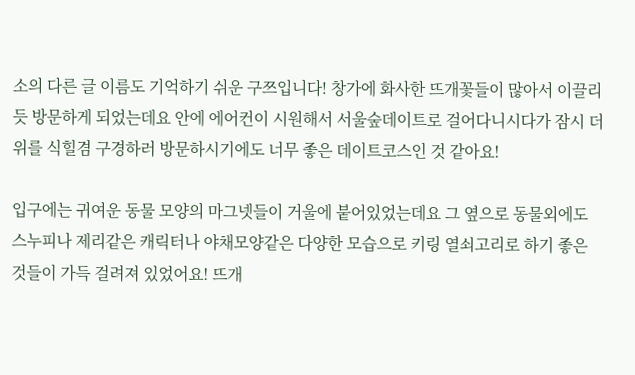소의 다른 글 이름도 기억하기 쉬운 구쯔입니다! 창가에 화사한 뜨개꽃들이 많아서 이끌리듯 방문하게 되었는데요 안에 에어컨이 시원해서 서울숲데이트로 걸어다니시다가 잠시 더위를 식힐겸 구경하러 방문하시기에도 너무 좋은 데이트코스인 것 같아요!

입구에는 귀여운 동물 모양의 마그넷들이 거울에 붙어있었는데요 그 옆으로 동물외에도 스누피나 제리같은 캐릭터나 야채모양같은 다양한 모습으로 키링 열쇠고리로 하기 좋은 것들이 가득 걸려져 있었어요! 뜨개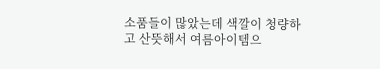소품들이 많았는데 색깔이 청량하고 산뜻해서 여름아이템으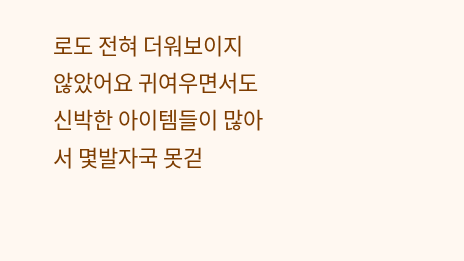로도 전혀 더워보이지 않았어요 귀여우면서도 신박한 아이템들이 많아서 몇발자국 못걷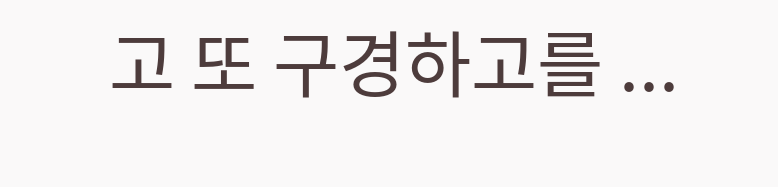고 또 구경하고를 ...